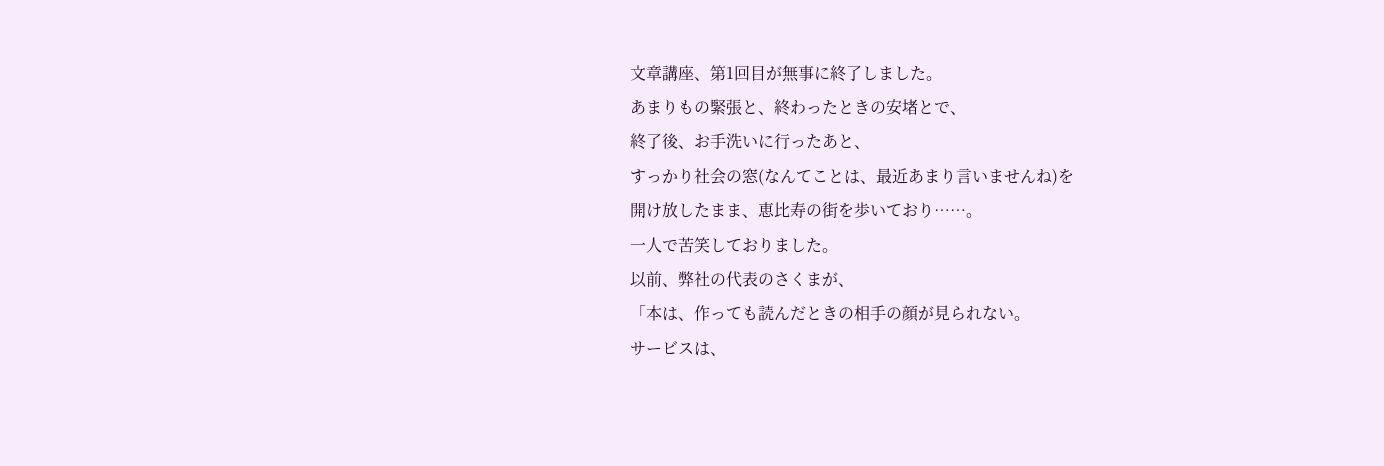文章講座、第1回目が無事に終了しました。
あまりもの緊張と、終わったときの安堵とで、
終了後、お手洗いに行ったあと、
すっかり社会の窓(なんてことは、最近あまり言いませんね)を
開け放したまま、恵比寿の街を歩いており……。
一人で苦笑しておりました。
以前、弊社の代表のさくまが、
「本は、作っても読んだときの相手の顔が見られない。
サービスは、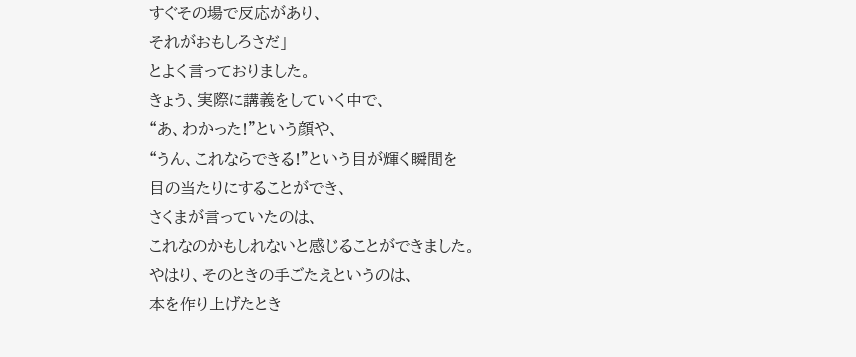すぐその場で反応があり、
それがおもしろさだ」
とよく言っておりました。
きょう、実際に講義をしていく中で、
“あ、わかった!”という顔や、
“うん、これならできる!”という目が輝く瞬間を
目の当たりにすることができ、
さくまが言っていたのは、
これなのかもしれないと感じることができました。
やはり、そのときの手ごたえというのは、
本を作り上げたとき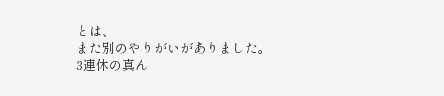とは、
また別のやりがいがありました。
3連休の真ん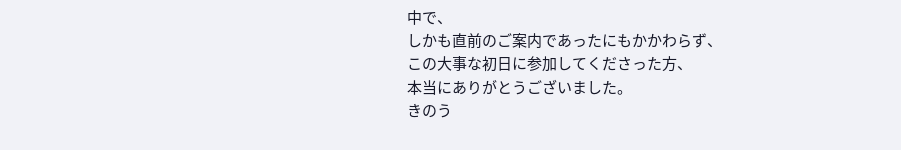中で、
しかも直前のご案内であったにもかかわらず、
この大事な初日に参加してくださった方、
本当にありがとうございました。
きのう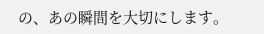の、あの瞬間を大切にします。